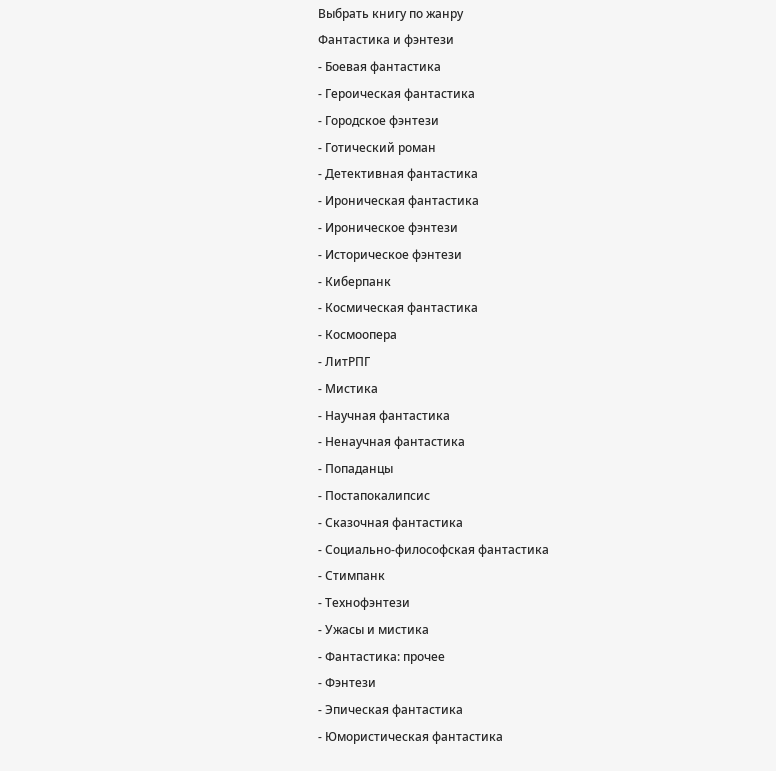Выбрать книгу по жанру
Фантастика и фэнтези
- Боевая фантастика
- Героическая фантастика
- Городское фэнтези
- Готический роман
- Детективная фантастика
- Ироническая фантастика
- Ироническое фэнтези
- Историческое фэнтези
- Киберпанк
- Космическая фантастика
- Космоопера
- ЛитРПГ
- Мистика
- Научная фантастика
- Ненаучная фантастика
- Попаданцы
- Постапокалипсис
- Сказочная фантастика
- Социально-философская фантастика
- Стимпанк
- Технофэнтези
- Ужасы и мистика
- Фантастика: прочее
- Фэнтези
- Эпическая фантастика
- Юмористическая фантастика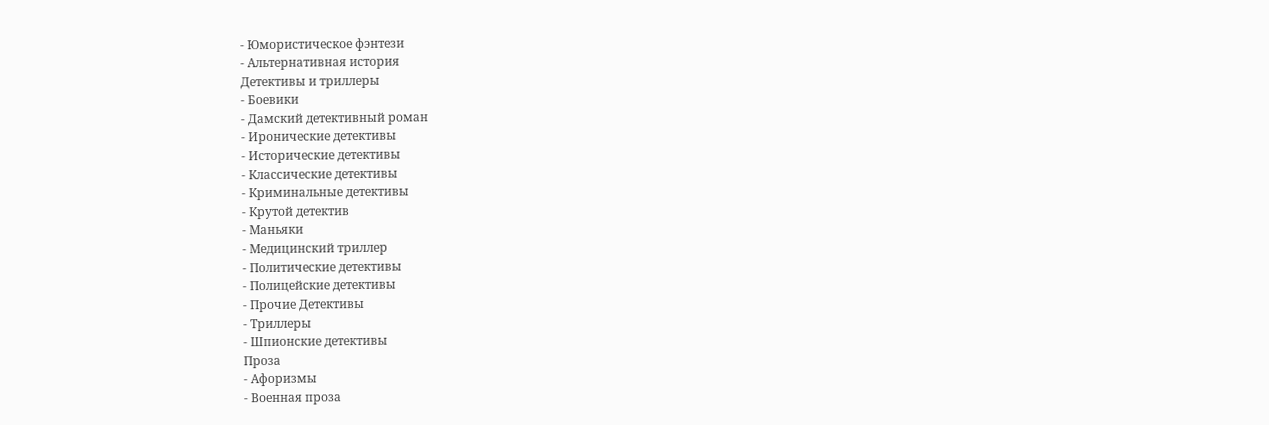- Юмористическое фэнтези
- Альтернативная история
Детективы и триллеры
- Боевики
- Дамский детективный роман
- Иронические детективы
- Исторические детективы
- Классические детективы
- Криминальные детективы
- Крутой детектив
- Маньяки
- Медицинский триллер
- Политические детективы
- Полицейские детективы
- Прочие Детективы
- Триллеры
- Шпионские детективы
Проза
- Афоризмы
- Военная проза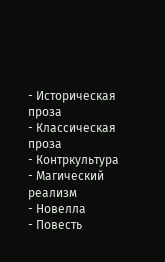- Историческая проза
- Классическая проза
- Контркультура
- Магический реализм
- Новелла
- Повесть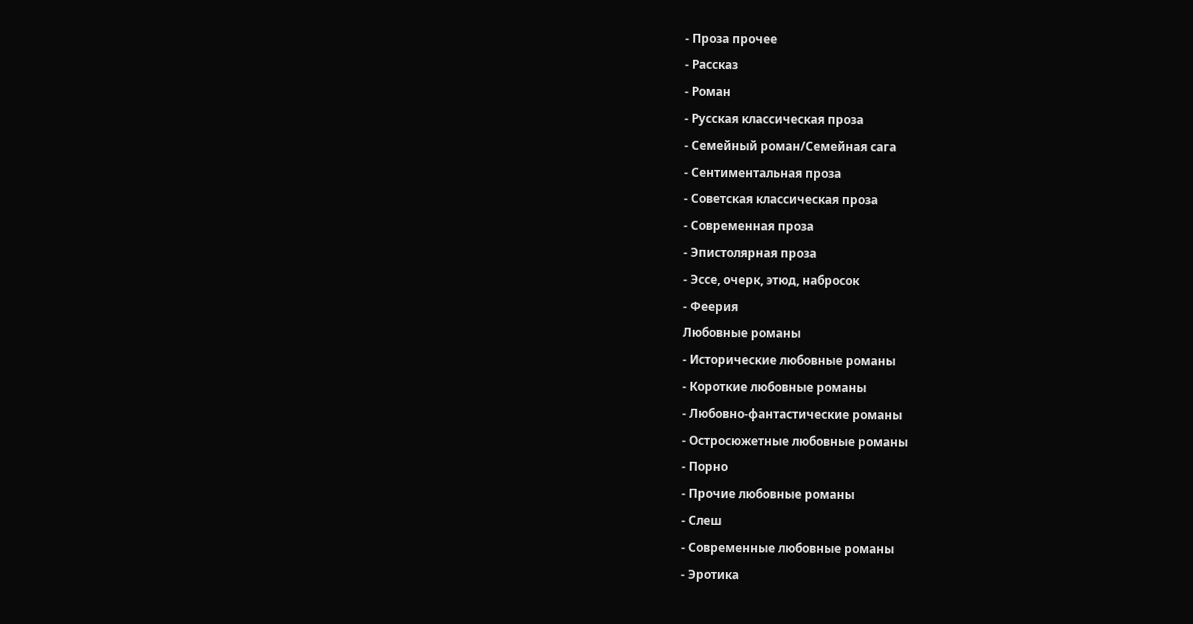- Проза прочее
- Рассказ
- Роман
- Русская классическая проза
- Семейный роман/Семейная сага
- Сентиментальная проза
- Советская классическая проза
- Современная проза
- Эпистолярная проза
- Эссе, очерк, этюд, набросок
- Феерия
Любовные романы
- Исторические любовные романы
- Короткие любовные романы
- Любовно-фантастические романы
- Остросюжетные любовные романы
- Порно
- Прочие любовные романы
- Слеш
- Современные любовные романы
- Эротика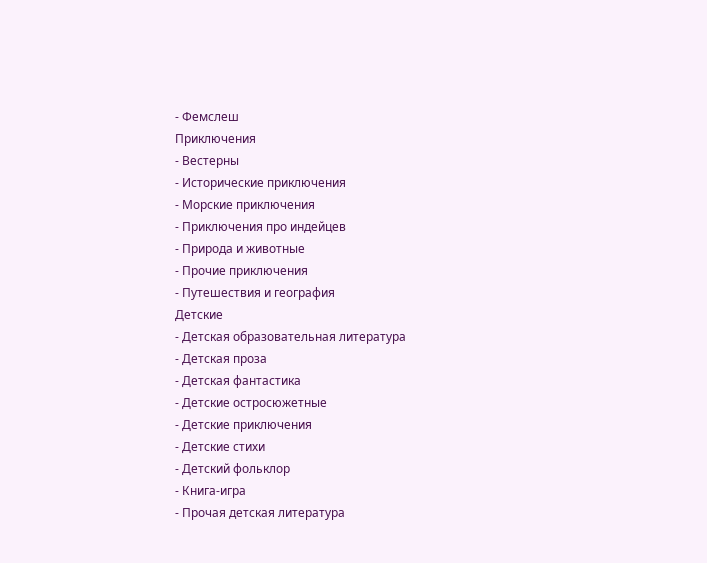- Фемслеш
Приключения
- Вестерны
- Исторические приключения
- Морские приключения
- Приключения про индейцев
- Природа и животные
- Прочие приключения
- Путешествия и география
Детские
- Детская образовательная литература
- Детская проза
- Детская фантастика
- Детские остросюжетные
- Детские приключения
- Детские стихи
- Детский фольклор
- Книга-игра
- Прочая детская литература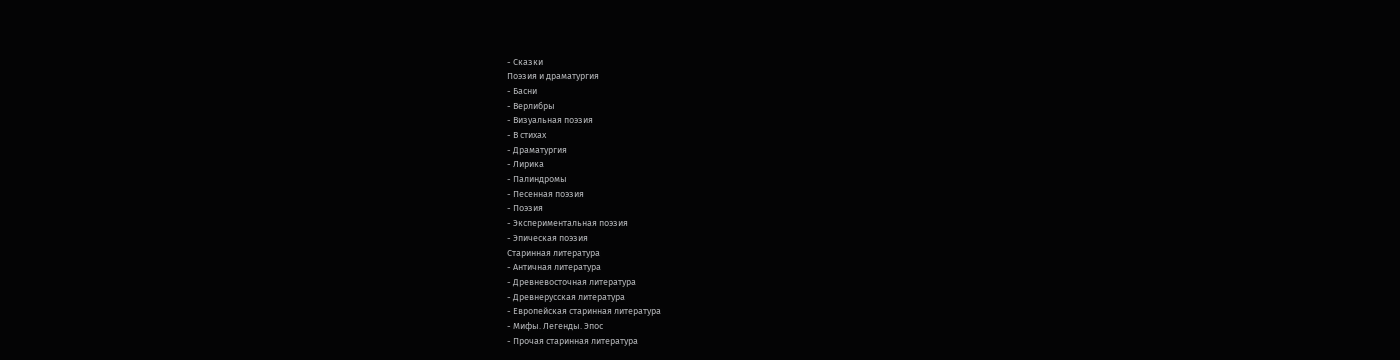- Сказки
Поэзия и драматургия
- Басни
- Верлибры
- Визуальная поэзия
- В стихах
- Драматургия
- Лирика
- Палиндромы
- Песенная поэзия
- Поэзия
- Экспериментальная поэзия
- Эпическая поэзия
Старинная литература
- Античная литература
- Древневосточная литература
- Древнерусская литература
- Европейская старинная литература
- Мифы. Легенды. Эпос
- Прочая старинная литература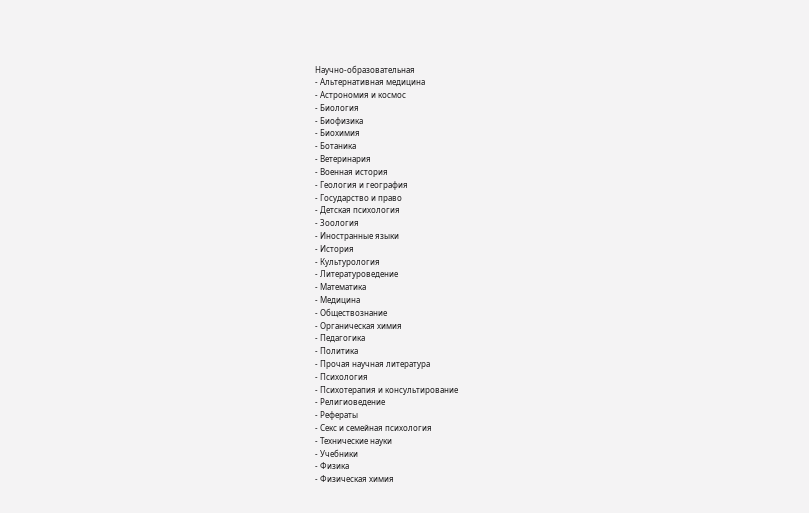Научно-образовательная
- Альтернативная медицина
- Астрономия и космос
- Биология
- Биофизика
- Биохимия
- Ботаника
- Ветеринария
- Военная история
- Геология и география
- Государство и право
- Детская психология
- Зоология
- Иностранные языки
- История
- Культурология
- Литературоведение
- Математика
- Медицина
- Обществознание
- Органическая химия
- Педагогика
- Политика
- Прочая научная литература
- Психология
- Психотерапия и консультирование
- Религиоведение
- Рефераты
- Секс и семейная психология
- Технические науки
- Учебники
- Физика
- Физическая химия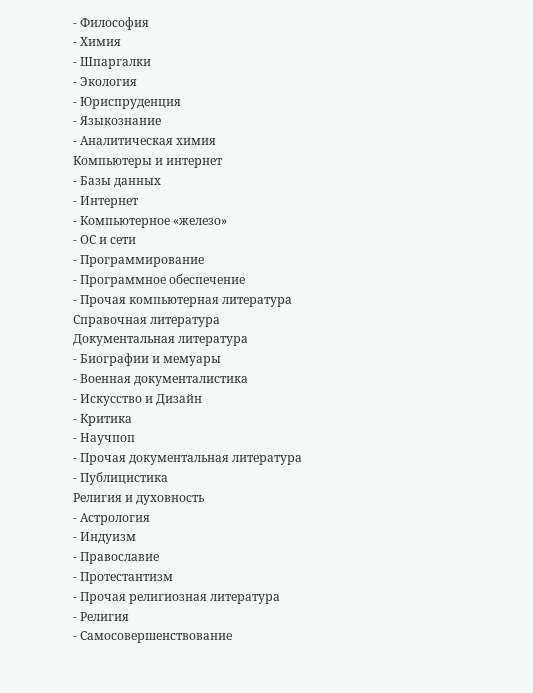- Философия
- Химия
- Шпаргалки
- Экология
- Юриспруденция
- Языкознание
- Аналитическая химия
Компьютеры и интернет
- Базы данных
- Интернет
- Компьютерное «железо»
- ОС и сети
- Программирование
- Программное обеспечение
- Прочая компьютерная литература
Справочная литература
Документальная литература
- Биографии и мемуары
- Военная документалистика
- Искусство и Дизайн
- Критика
- Научпоп
- Прочая документальная литература
- Публицистика
Религия и духовность
- Астрология
- Индуизм
- Православие
- Протестантизм
- Прочая религиозная литература
- Религия
- Самосовершенствование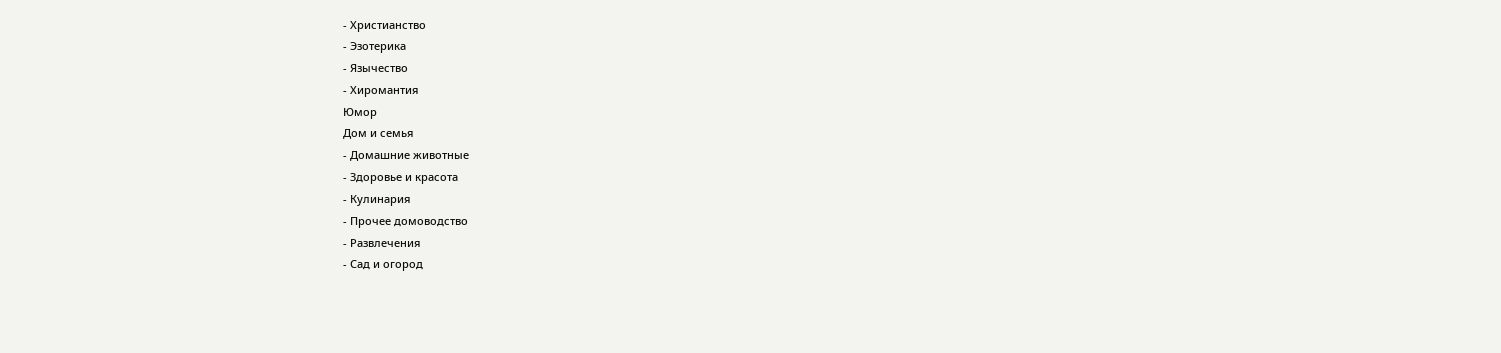- Христианство
- Эзотерика
- Язычество
- Хиромантия
Юмор
Дом и семья
- Домашние животные
- Здоровье и красота
- Кулинария
- Прочее домоводство
- Развлечения
- Сад и огород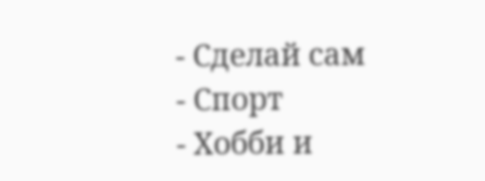- Сделай сам
- Спорт
- Хобби и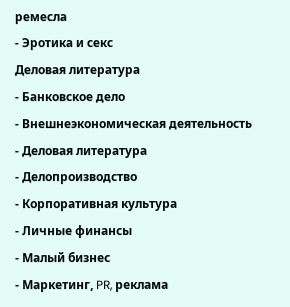ремесла
- Эротика и секс
Деловая литература
- Банковское дело
- Внешнеэкономическая деятельность
- Деловая литература
- Делопроизводство
- Корпоративная культура
- Личные финансы
- Малый бизнес
- Маркетинг, PR, реклама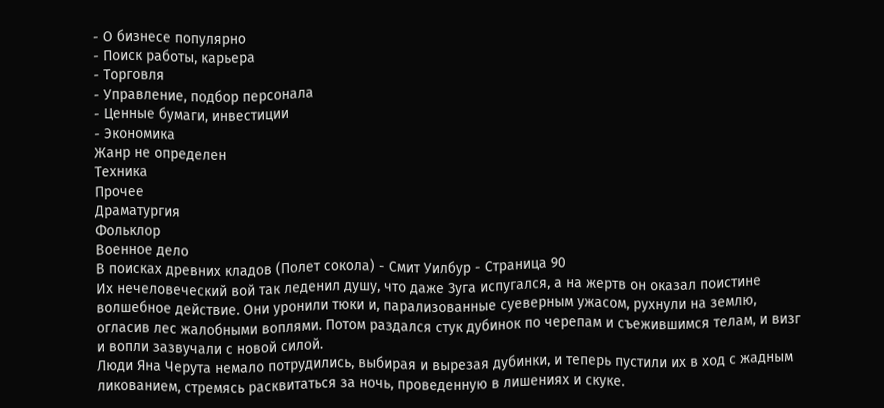- О бизнесе популярно
- Поиск работы, карьера
- Торговля
- Управление, подбор персонала
- Ценные бумаги, инвестиции
- Экономика
Жанр не определен
Техника
Прочее
Драматургия
Фольклор
Военное дело
В поисках древних кладов (Полет сокола) - Смит Уилбур - Страница 90
Их нечеловеческий вой так леденил душу, что даже Зуга испугался, а на жертв он оказал поистине волшебное действие. Они уронили тюки и, парализованные суеверным ужасом, рухнули на землю, огласив лес жалобными воплями. Потом раздался стук дубинок по черепам и съежившимся телам, и визг и вопли зазвучали с новой силой.
Люди Яна Черута немало потрудились, выбирая и вырезая дубинки, и теперь пустили их в ход с жадным ликованием, стремясь расквитаться за ночь, проведенную в лишениях и скуке.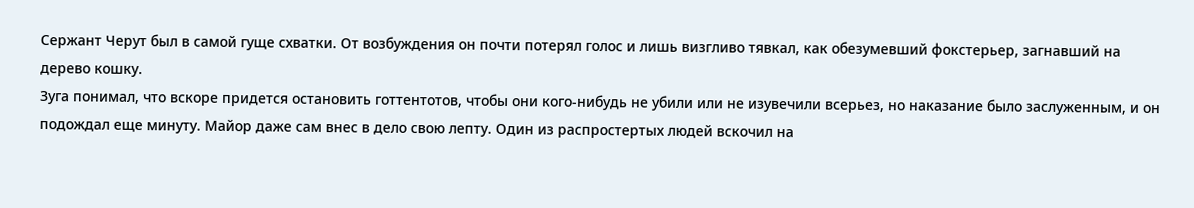Сержант Черут был в самой гуще схватки. От возбуждения он почти потерял голос и лишь визгливо тявкал, как обезумевший фокстерьер, загнавший на дерево кошку.
Зуга понимал, что вскоре придется остановить готтентотов, чтобы они кого-нибудь не убили или не изувечили всерьез, но наказание было заслуженным, и он подождал еще минуту. Майор даже сам внес в дело свою лепту. Один из распростертых людей вскочил на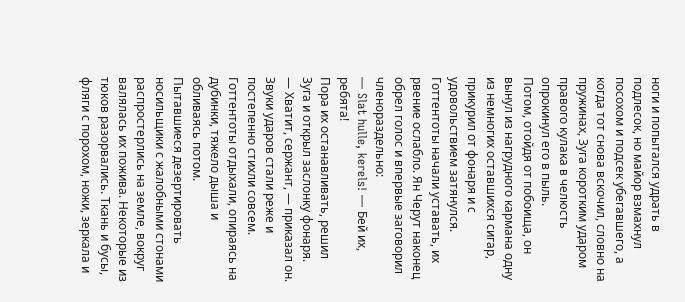ноги и попытался удрать в подлесок, но майор взмахнул посохом и подсек убегавшего, а когда тот снова вскочил, словно на пружинах, Зуга коротким ударом правого кулака в челюсть опрокинул его в пыль.
Потом, отойдя от побоища, он вынул из нагрудного кармана одну из немногих оставшихся сигар, прикурил от фонаря и с удовольствием затянулся. Готтентоты начали уставать, их рвение ослабло. Ян Черут наконец обрел голос и впервые заговорил членораздельно:
— Slat hulle, kerels! — Бей их, ребята!
Пора их останавливать, решил Зуга и открыл заслонку фонаря.
— Хватит, сержант, — приказал он.
Звуки ударов стали реже и постепенно стихли совсем. Готтентоты отдыхали, опираясь на дубинки, тяжело дыша и обливаясь потом.
Пытавшиеся дезертировать носильщики с жалобными стонами распростерлись на земле, вокруг валялась их пожива. Некоторые из тюков разорвались. Ткань и бусы, фляги с порохом, ножи, зеркала и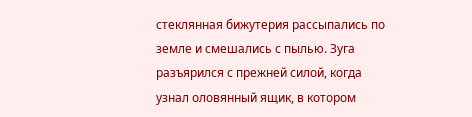стеклянная бижутерия рассыпались по земле и смешались с пылью. Зуга разъярился с прежней силой, когда узнал оловянный ящик, в котором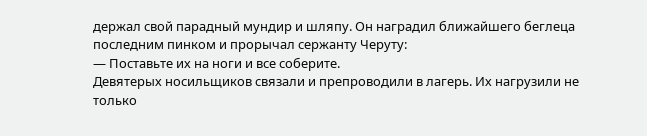держал свой парадный мундир и шляпу. Он наградил ближайшего беглеца последним пинком и прорычал сержанту Черуту:
— Поставьте их на ноги и все соберите.
Девятерых носильщиков связали и препроводили в лагерь. Их нагрузили не только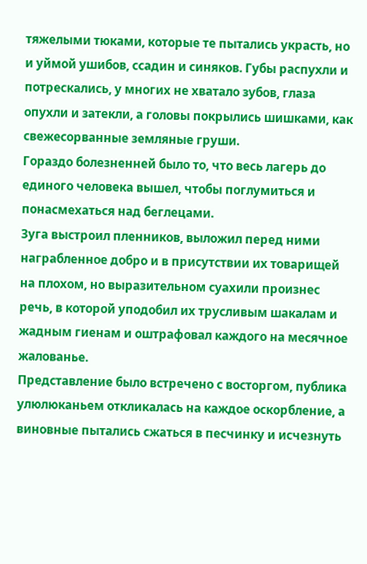тяжелыми тюками, которые те пытались украсть, но и уймой ушибов, ссадин и синяков. Губы распухли и потрескались, у многих не хватало зубов, глаза опухли и затекли, а головы покрылись шишками, как свежесорванные земляные груши.
Гораздо болезненней было то, что весь лагерь до единого человека вышел, чтобы поглумиться и понасмехаться над беглецами.
Зуга выстроил пленников, выложил перед ними награбленное добро и в присутствии их товарищей на плохом, но выразительном суахили произнес речь, в которой уподобил их трусливым шакалам и жадным гиенам и оштрафовал каждого на месячное жалованье.
Представление было встречено с восторгом, публика улюлюканьем откликалась на каждое оскорбление, а виновные пытались сжаться в песчинку и исчезнуть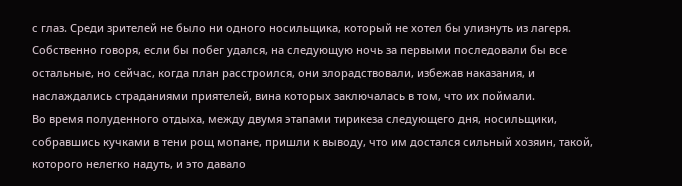с глаз. Среди зрителей не было ни одного носильщика, который не хотел бы улизнуть из лагеря. Собственно говоря, если бы побег удался, на следующую ночь за первыми последовали бы все остальные, но сейчас, когда план расстроился, они злорадствовали, избежав наказания, и наслаждались страданиями приятелей, вина которых заключалась в том, что их поймали.
Во время полуденного отдыха, между двумя этапами тирикеза следующего дня, носильщики, собравшись кучками в тени рощ мопане, пришли к выводу, что им достался сильный хозяин, такой, которого нелегко надуть, и это давало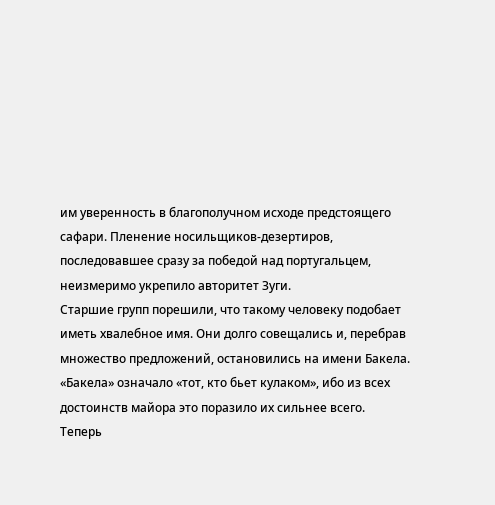им уверенность в благополучном исходе предстоящего сафари. Пленение носильщиков-дезертиров, последовавшее сразу за победой над португальцем, неизмеримо укрепило авторитет Зуги.
Старшие групп порешили, что такому человеку подобает иметь хвалебное имя. Они долго совещались и, перебрав множество предложений, остановились на имени Бакела.
«Бакела» означало «тот, кто бьет кулаком», ибо из всех достоинств майора это поразило их сильнее всего.
Теперь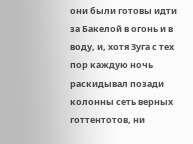они были готовы идти за Бакелой в огонь и в воду, и, хотя Зуга с тех пор каждую ночь раскидывал позади колонны сеть верных готтентотов, ни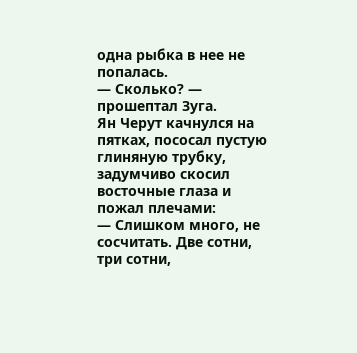одна рыбка в нее не попалась.
— Сколько? — прошептал Зуга.
Ян Черут качнулся на пятках, пососал пустую глиняную трубку, задумчиво скосил восточные глаза и пожал плечами:
— Слишком много, не сосчитать. Две сотни, три сотни,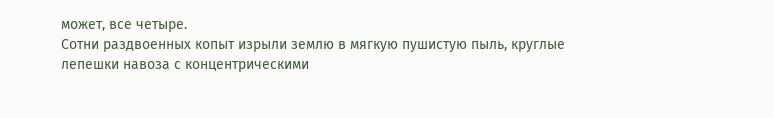может, все четыре.
Сотни раздвоенных копыт изрыли землю в мягкую пушистую пыль, круглые лепешки навоза с концентрическими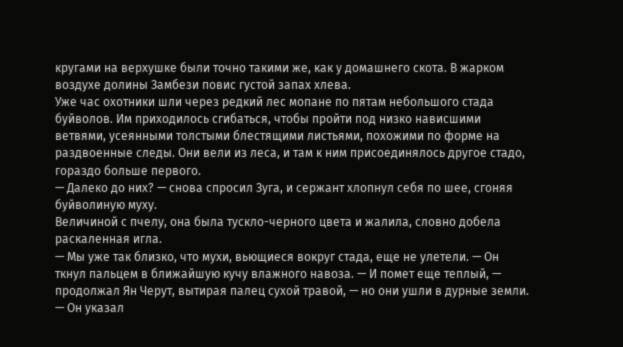кругами на верхушке были точно такими же, как у домашнего скота. В жарком воздухе долины Замбези повис густой запах хлева.
Уже час охотники шли через редкий лес мопане по пятам небольшого стада буйволов. Им приходилось сгибаться, чтобы пройти под низко нависшими ветвями, усеянными толстыми блестящими листьями, похожими по форме на раздвоенные следы. Они вели из леса, и там к ним присоединялось другое стадо, гораздо больше первого.
— Далеко до них? — снова спросил Зуга, и сержант хлопнул себя по шее, сгоняя буйволиную муху.
Величиной с пчелу, она была тускло-черного цвета и жалила, словно добела раскаленная игла.
— Мы уже так близко, что мухи, вьющиеся вокруг стада, еще не улетели. — Он ткнул пальцем в ближайшую кучу влажного навоза. — И помет еще теплый, — продолжал Ян Черут, вытирая палец сухой травой, — но они ушли в дурные земли. — Он указал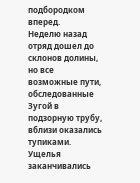подбородком вперед.
Неделю назад отряд дошел до склонов долины, но все возможные пути, обследованные Зугой в подзорную трубу, вблизи оказались тупиками. Ущелья заканчивались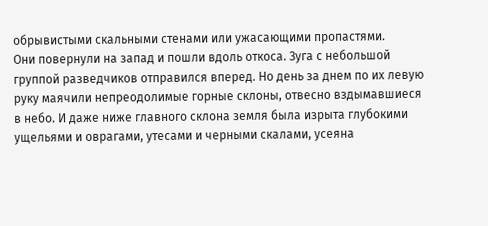обрывистыми скальными стенами или ужасающими пропастями.
Они повернули на запад и пошли вдоль откоса. Зуга с небольшой группой разведчиков отправился вперед. Но день за днем по их левую руку маячили непреодолимые горные склоны, отвесно вздымавшиеся в небо. И даже ниже главного склона земля была изрыта глубокими ущельями и оврагами, утесами и черными скалами, усеяна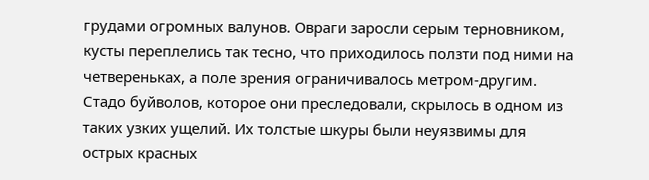грудами огромных валунов. Овраги заросли серым терновником, кусты переплелись так тесно, что приходилось ползти под ними на четвереньках, а поле зрения ограничивалось метром-другим. Стадо буйволов, которое они преследовали, скрылось в одном из таких узких ущелий. Их толстые шкуры были неуязвимы для острых красных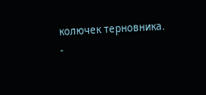колючек терновника.
-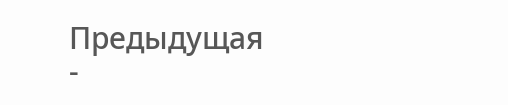Предыдущая
-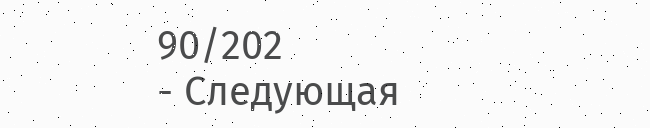90/202
- Следующая